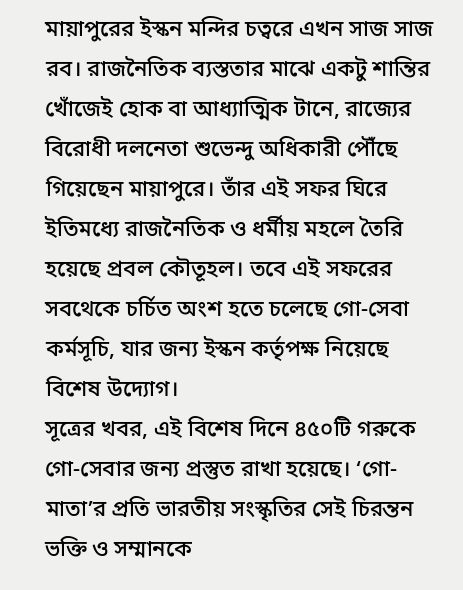মায়াপুরের ইস্কন মন্দির চত্বরে এখন সাজ সাজ রব। রাজনৈতিক ব্যস্ততার মাঝে একটু শান্তির খোঁজেই হোক বা আধ্যাত্মিক টানে, রাজ্যের বিরোধী দলনেতা শুভেন্দু অধিকারী পৌঁছে গিয়েছেন মায়াপুরে। তাঁর এই সফর ঘিরে ইতিমধ্যে রাজনৈতিক ও ধর্মীয় মহলে তৈরি হয়েছে প্রবল কৌতূহল। তবে এই সফরের সবথেকে চর্চিত অংশ হতে চলেছে গো-সেবা কর্মসূচি, যার জন্য ইস্কন কর্তৃপক্ষ নিয়েছে বিশেষ উদ্যোগ।
সূত্রের খবর, এই বিশেষ দিনে ৪৫০টি গরুকে গো-সেবার জন্য প্রস্তুত রাখা হয়েছে। ‘গো-মাতা’র প্রতি ভারতীয় সংস্কৃতির সেই চিরন্তন ভক্তি ও সম্মানকে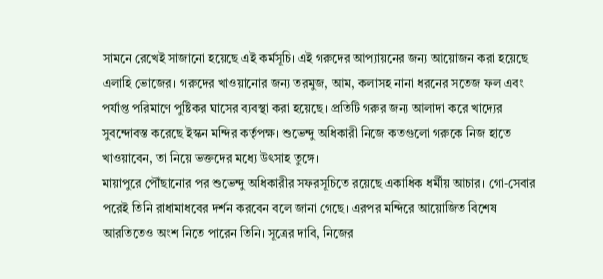সামনে রেখেই সাজানো হয়েছে এই কর্মসূচি। এই গরুদের আপ্যায়নের জন্য আয়োজন করা হয়েছে এলাহি ভোজের। গরুদের খাওয়ানোর জন্য তরমুজ, আম, কলাসহ নানা ধরনের সতেজ ফল এবং পর্যাপ্ত পরিমাণে পুষ্টিকর ঘাসের ব্যবস্থা করা হয়েছে। প্রতিটি গরুর জন্য আলাদা করে খাদ্যের সুবন্দোবস্ত করেছে ইস্কন মন্দির কর্তৃপক্ষ। শুভেন্দু অধিকারী নিজে কতগুলো গরুকে নিজ হাতে খাওয়াবেন, তা নিয়ে ভক্তদের মধ্যে উৎসাহ তুঙ্গে।
মায়াপুরে পৌঁছানোর পর শুভেন্দু অধিকারীর সফরসূচিতে রয়েছে একাধিক ধর্মীয় আচার। গো-সেবার পরেই তিনি রাধামাধবের দর্শন করবেন বলে জানা গেছে। এরপর মন্দিরে আয়োজিত বিশেষ আরতিতেও অংশ নিতে পারেন তিনি। সূত্রের দাবি, নিজের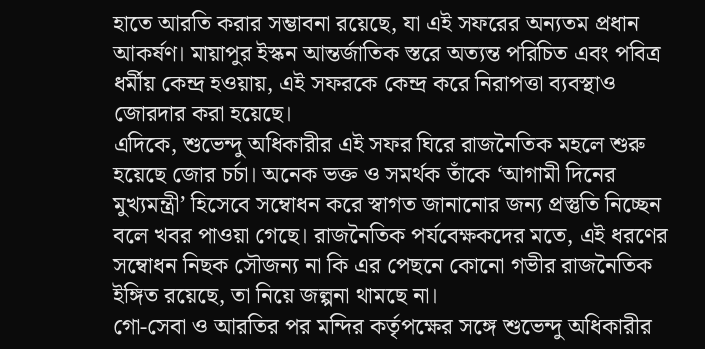হাতে আরতি করার সম্ভাবনা রয়েছে, যা এই সফরের অন্যতম প্রধান আকর্ষণ। মায়াপুর ইস্কন আন্তর্জাতিক স্তরে অত্যন্ত পরিচিত এবং পবিত্র ধর্মীয় কেন্দ্র হওয়ায়, এই সফরকে কেন্দ্র করে নিরাপত্তা ব্যবস্থাও জোরদার করা হয়েছে।
এদিকে, শুভেন্দু অধিকারীর এই সফর ঘিরে রাজনৈতিক মহলে শুরু হয়েছে জোর চর্চা। অনেক ভক্ত ও সমর্থক তাঁকে ‘আগামী দিনের মুখ্যমন্ত্রী’ হিসেবে সম্বোধন করে স্বাগত জানানোর জন্য প্রস্তুতি নিচ্ছেন বলে খবর পাওয়া গেছে। রাজনৈতিক পর্যবেক্ষকদের মতে, এই ধরণের সম্বোধন নিছক সৌজন্য না কি এর পেছনে কোনো গভীর রাজনৈতিক ইঙ্গিত রয়েছে, তা নিয়ে জল্পনা থামছে না।
গো-সেবা ও আরতির পর মন্দির কর্তৃপক্ষের সঙ্গে শুভেন্দু অধিকারীর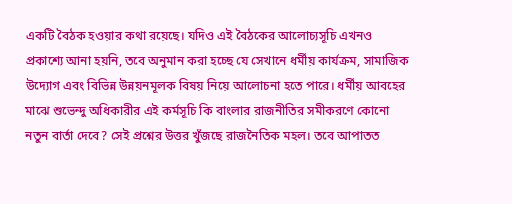একটি বৈঠক হওয়ার কথা রয়েছে। যদিও এই বৈঠকের আলোচ্যসূচি এখনও প্রকাশ্যে আনা হয়নি, তবে অনুমান করা হচ্ছে যে সেখানে ধর্মীয় কার্যক্রম, সামাজিক উদ্যোগ এবং বিভিন্ন উন্নয়নমূলক বিষয় নিয়ে আলোচনা হতে পারে। ধর্মীয় আবহের মাঝে শুভেন্দু অধিকারীর এই কর্মসূচি কি বাংলার রাজনীতির সমীকরণে কোনো নতুন বার্তা দেবে? সেই প্রশ্নের উত্তর খুঁজছে রাজনৈতিক মহল। তবে আপাতত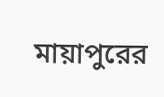মায়াপুরের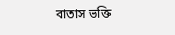বাতাস ভক্তি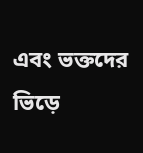এবং ভক্তদের ভিড়ে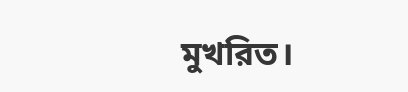মুখরিত।